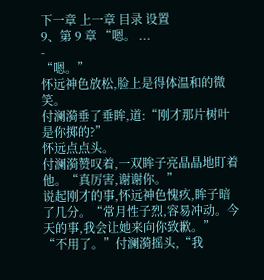下一章 上一章 目录 设置
9、第 9 章 “嗯。 ...
-
“嗯。”
怀远神色放松,脸上是得体温和的微笑。
付澜漪垂了垂眸,道:“刚才那片树叶是你掷的?”
怀远点点头。
付澜漪赞叹着,一双眸子亮晶晶地盯着他。“真厉害,谢谢你。”
说起刚才的事,怀远神色愧疚,眸子暗了几分。“常月性子烈,容易冲动。今天的事,我会让她来向你致歉。”
“不用了。”付澜漪摇头,“我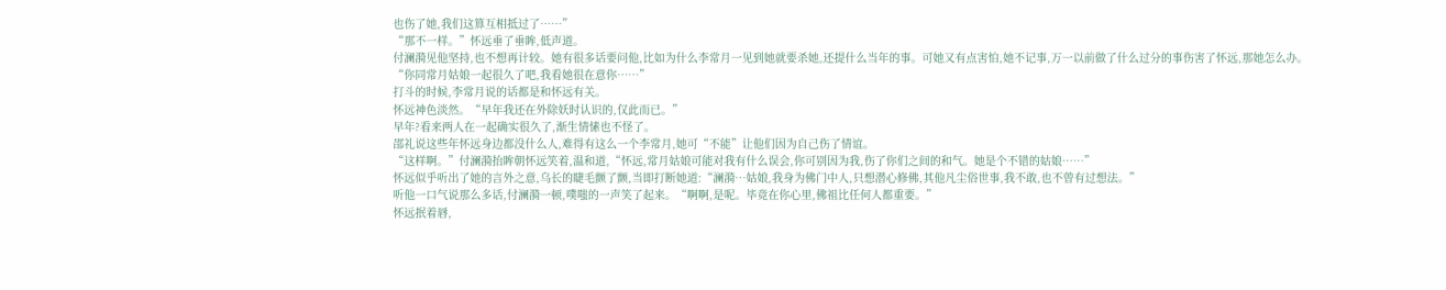也伤了她,我们这算互相抵过了……”
“那不一样。”怀远垂了垂眸,低声道。
付澜漪见他坚持,也不想再计较。她有很多话要问他,比如为什么李常月一见到她就要杀她,还提什么当年的事。可她又有点害怕,她不记事,万一以前做了什么过分的事伤害了怀远,那她怎么办。
“你同常月姑娘一起很久了吧,我看她很在意你……”
打斗的时候,李常月说的话都是和怀远有关。
怀远神色淡然。“早年我还在外除妖时认识的,仅此而已。”
早年?看来两人在一起确实很久了,渐生情愫也不怪了。
邵礼说这些年怀远身边都没什么人,难得有这么一个李常月,她可“不能”让他们因为自己伤了情谊。
“这样啊。”付澜漪抬眸朝怀远笑着,温和道,“怀远,常月姑娘可能对我有什么误会,你可别因为我,伤了你们之间的和气。她是个不错的姑娘……”
怀远似乎听出了她的言外之意,乌长的睫毛颤了颤,当即打断她道:“澜漪…姑娘,我身为佛门中人,只想潜心修佛,其他凡尘俗世事,我不敢,也不曾有过想法。”
听他一口气说那么多话,付澜漪一顿,噗嗤的一声笑了起来。“啊啊,是呢。毕竟在你心里,佛祖比任何人都重要。”
怀远抿着唇,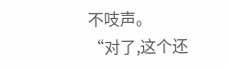不吱声。
“对了,这个还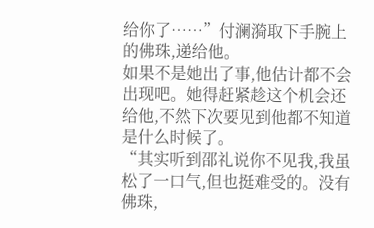给你了……”付澜漪取下手腕上的佛珠,递给他。
如果不是她出了事,他估计都不会出现吧。她得赶紧趁这个机会还给他,不然下次要见到他都不知道是什么时候了。
“其实听到邵礼说你不见我,我虽松了一口气,但也挺难受的。没有佛珠,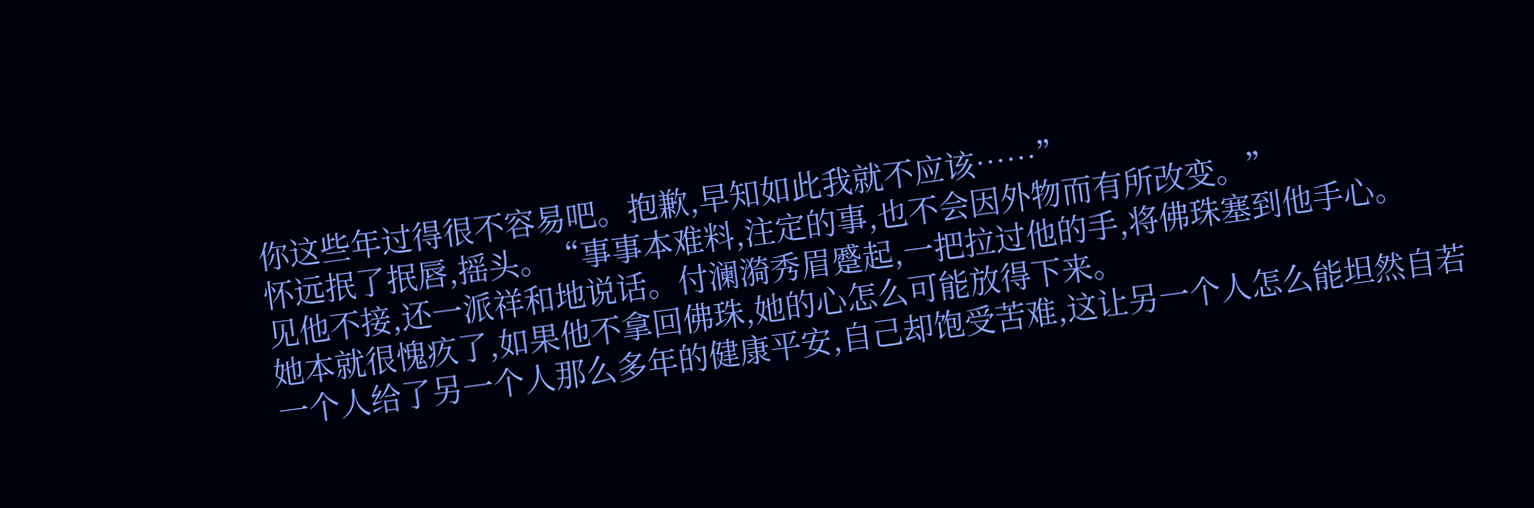你这些年过得很不容易吧。抱歉,早知如此我就不应该……”
怀远抿了抿唇,摇头。“事事本难料,注定的事,也不会因外物而有所改变。”
见他不接,还一派祥和地说话。付澜漪秀眉蹙起,一把拉过他的手,将佛珠塞到他手心。
她本就很愧疚了,如果他不拿回佛珠,她的心怎么可能放得下来。
一个人给了另一个人那么多年的健康平安,自己却饱受苦难,这让另一个人怎么能坦然自若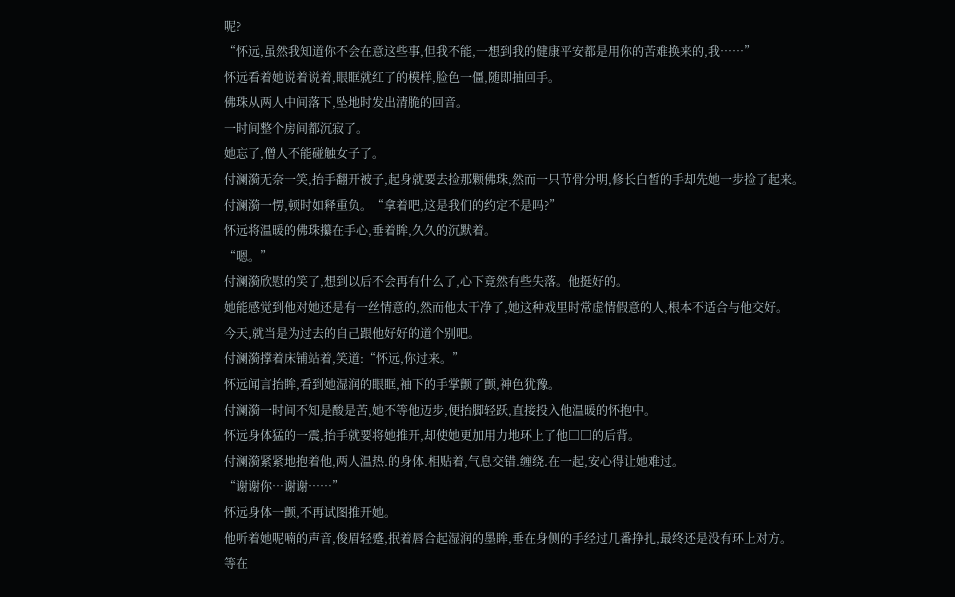呢?
“怀远,虽然我知道你不会在意这些事,但我不能,一想到我的健康平安都是用你的苦难换来的,我……”
怀远看着她说着说着,眼眶就红了的模样,脸色一僵,随即抽回手。
佛珠从两人中间落下,坠地时发出清脆的回音。
一时间整个房间都沉寂了。
她忘了,僧人不能碰触女子了。
付澜漪无奈一笑,抬手翻开被子,起身就要去捡那颗佛珠,然而一只节骨分明,修长白皙的手却先她一步捡了起来。
付澜漪一愣,顿时如释重负。“拿着吧,这是我们的约定不是吗?”
怀远将温暖的佛珠攥在手心,垂着眸,久久的沉默着。
“嗯。”
付澜漪欣慰的笑了,想到以后不会再有什么了,心下竟然有些失落。他挺好的。
她能感觉到他对她还是有一丝情意的,然而他太干净了,她这种戏里时常虚情假意的人,根本不适合与他交好。
今天,就当是为过去的自己跟他好好的道个别吧。
付澜漪撑着床铺站着,笑道:“怀远,你过来。”
怀远闻言抬眸,看到她湿润的眼眶,袖下的手掌颤了颤,神色犹豫。
付澜漪一时间不知是酸是苦,她不等他迈步,便抬脚轻跃,直接投入他温暖的怀抱中。
怀远身体猛的一震,抬手就要将她推开,却使她更加用力地环上了他□□的后背。
付澜漪紧紧地抱着他,两人温热.的身体.相贴着,气息交错.缠绕.在一起,安心得让她难过。
“谢谢你…谢谢……”
怀远身体一颤,不再试图推开她。
他听着她呢喃的声音,俊眉轻蹙,抿着唇合起湿润的墨眸,垂在身侧的手经过几番挣扎,最终还是没有环上对方。
等在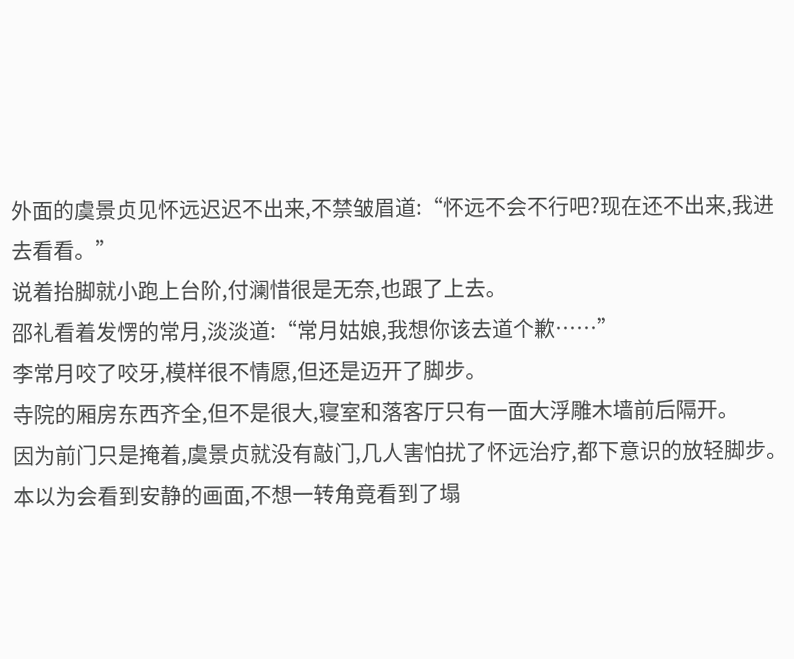外面的虞景贞见怀远迟迟不出来,不禁皱眉道:“怀远不会不行吧?现在还不出来,我进去看看。”
说着抬脚就小跑上台阶,付澜惜很是无奈,也跟了上去。
邵礼看着发愣的常月,淡淡道:“常月姑娘,我想你该去道个歉……”
李常月咬了咬牙,模样很不情愿,但还是迈开了脚步。
寺院的厢房东西齐全,但不是很大,寝室和落客厅只有一面大浮雕木墙前后隔开。
因为前门只是掩着,虞景贞就没有敲门,几人害怕扰了怀远治疗,都下意识的放轻脚步。
本以为会看到安静的画面,不想一转角竟看到了塌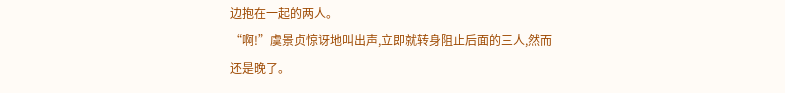边抱在一起的两人。
“啊!”虞景贞惊讶地叫出声,立即就转身阻止后面的三人,然而还是晚了。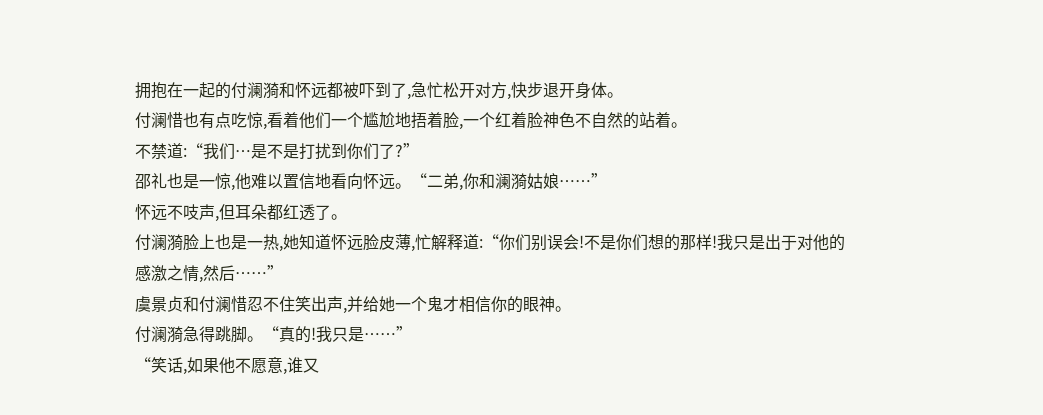拥抱在一起的付澜漪和怀远都被吓到了,急忙松开对方,快步退开身体。
付澜惜也有点吃惊,看着他们一个尴尬地捂着脸,一个红着脸神色不自然的站着。
不禁道:“我们…是不是打扰到你们了?”
邵礼也是一惊,他难以置信地看向怀远。“二弟,你和澜漪姑娘……”
怀远不吱声,但耳朵都红透了。
付澜漪脸上也是一热,她知道怀远脸皮薄,忙解释道:“你们别误会!不是你们想的那样!我只是出于对他的感激之情,然后……”
虞景贞和付澜惜忍不住笑出声,并给她一个鬼才相信你的眼神。
付澜漪急得跳脚。“真的!我只是……”
“笑话,如果他不愿意,谁又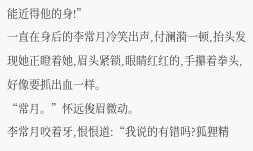能近得他的身!”
一直在身后的李常月冷笑出声,付澜漪一顿,抬头发现她正瞪着她,眉头紧锁,眼睛红红的,手攥着拳头,好像要抓出血一样。
“常月。”怀远俊眉微动。
李常月咬着牙,恨恨道:“我说的有错吗?狐狸精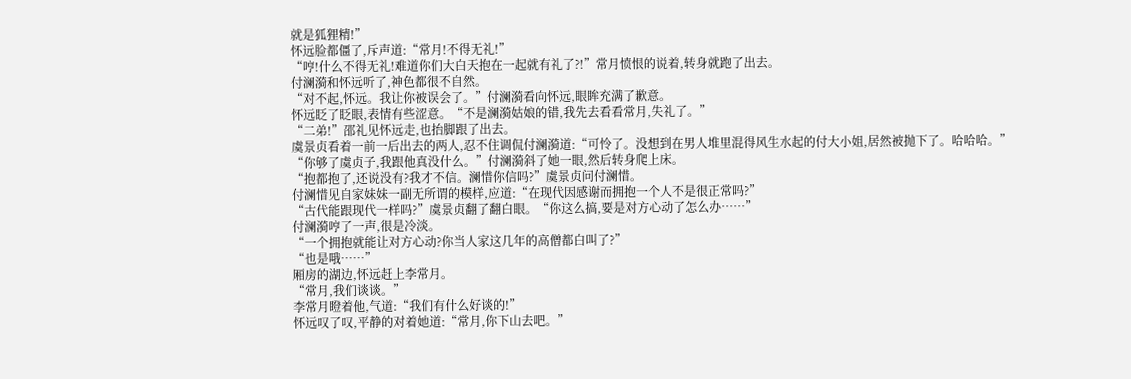就是狐狸精!”
怀远脸都僵了,斥声道:“常月!不得无礼!”
“哼!什么不得无礼!难道你们大白天抱在一起就有礼了?!”常月愤恨的说着,转身就跑了出去。
付澜漪和怀远听了,神色都很不自然。
“对不起,怀远。我让你被误会了。”付澜漪看向怀远,眼眸充满了歉意。
怀远眨了眨眼,表情有些涩意。“不是澜漪姑娘的错,我先去看看常月,失礼了。”
“二弟!”邵礼见怀远走,也抬脚跟了出去。
虞景贞看着一前一后出去的两人,忍不住调侃付澜漪道:“可怜了。没想到在男人堆里混得风生水起的付大小姐,居然被抛下了。哈哈哈。”
“你够了虞贞子,我跟他真没什么。”付澜漪斜了她一眼,然后转身爬上床。
“抱都抱了,还说没有?我才不信。澜惜你信吗?”虞景贞问付澜惜。
付澜惜见自家妹妹一副无所谓的模样,应道:“在现代因感谢而拥抱一个人不是很正常吗?”
“古代能跟现代一样吗?”虞景贞翻了翻白眼。“你这么搞,要是对方心动了怎么办……”
付澜漪哼了一声,很是冷淡。
“一个拥抱就能让对方心动?你当人家这几年的高僧都白叫了?”
“也是哦……”
厢房的湖边,怀远赶上李常月。
“常月,我们谈谈。”
李常月瞪着他,气道:“我们有什么好谈的!”
怀远叹了叹,平静的对着她道:“常月,你下山去吧。”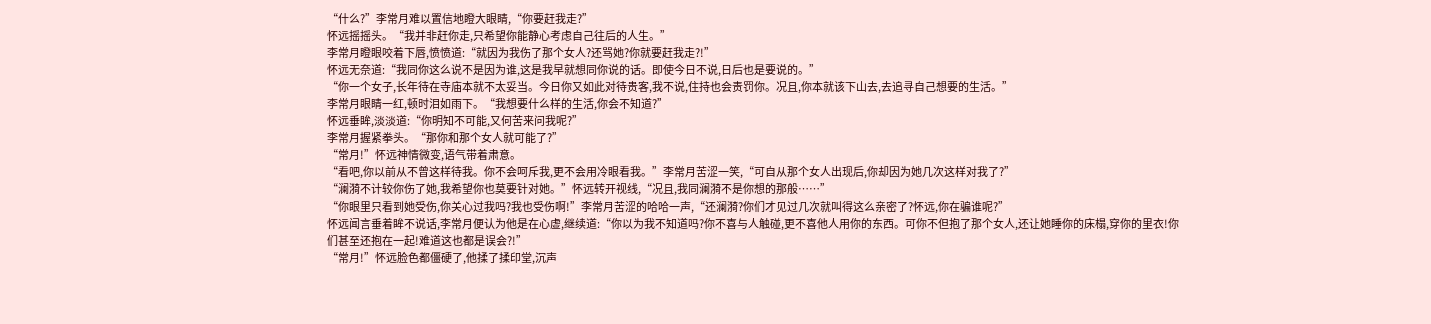“什么?”李常月难以置信地瞪大眼睛,“你要赶我走?”
怀远摇摇头。“我并非赶你走,只希望你能静心考虑自己往后的人生。”
李常月瞪眼咬着下唇,愤愤道:“就因为我伤了那个女人?还骂她?你就要赶我走?!”
怀远无奈道:“我同你这么说不是因为谁,这是我早就想同你说的话。即使今日不说,日后也是要说的。”
“你一个女子,长年待在寺庙本就不太妥当。今日你又如此对待贵客,我不说,住持也会责罚你。况且,你本就该下山去,去追寻自己想要的生活。”
李常月眼睛一红,顿时泪如雨下。“我想要什么样的生活,你会不知道?”
怀远垂眸,淡淡道:“你明知不可能,又何苦来问我呢?”
李常月握紧拳头。“那你和那个女人就可能了?”
“常月!”怀远神情微变,语气带着肃意。
“看吧,你以前从不曾这样待我。你不会呵斥我,更不会用冷眼看我。”李常月苦涩一笑,“可自从那个女人出现后,你却因为她几次这样对我了?”
“澜漪不计较你伤了她,我希望你也莫要针对她。”怀远转开视线,“况且,我同澜漪不是你想的那般……”
“你眼里只看到她受伤,你关心过我吗?我也受伤啊!”李常月苦涩的哈哈一声,“还澜漪?你们才见过几次就叫得这么亲密了?怀远,你在骗谁呢?”
怀远闻言垂着眸不说话,李常月便认为他是在心虚,继续道:“你以为我不知道吗?你不喜与人触碰,更不喜他人用你的东西。可你不但抱了那个女人,还让她睡你的床榻,穿你的里衣!你们甚至还抱在一起!难道这也都是误会?!”
“常月!”怀远脸色都僵硬了,他揉了揉印堂,沉声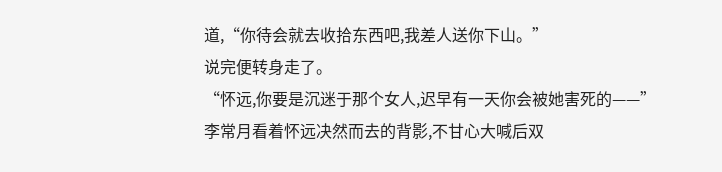道,“你待会就去收拾东西吧,我差人送你下山。”
说完便转身走了。
“怀远,你要是沉迷于那个女人,迟早有一天你会被她害死的——”
李常月看着怀远决然而去的背影,不甘心大喊后双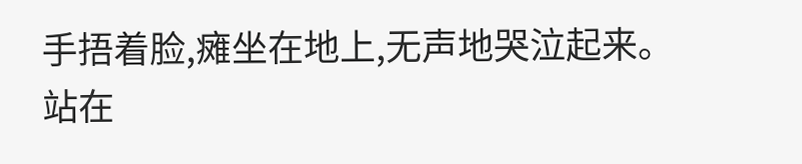手捂着脸,瘫坐在地上,无声地哭泣起来。
站在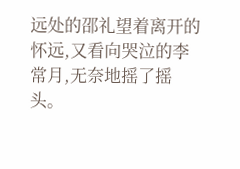远处的邵礼望着离开的怀远,又看向哭泣的李常月,无奈地摇了摇头。